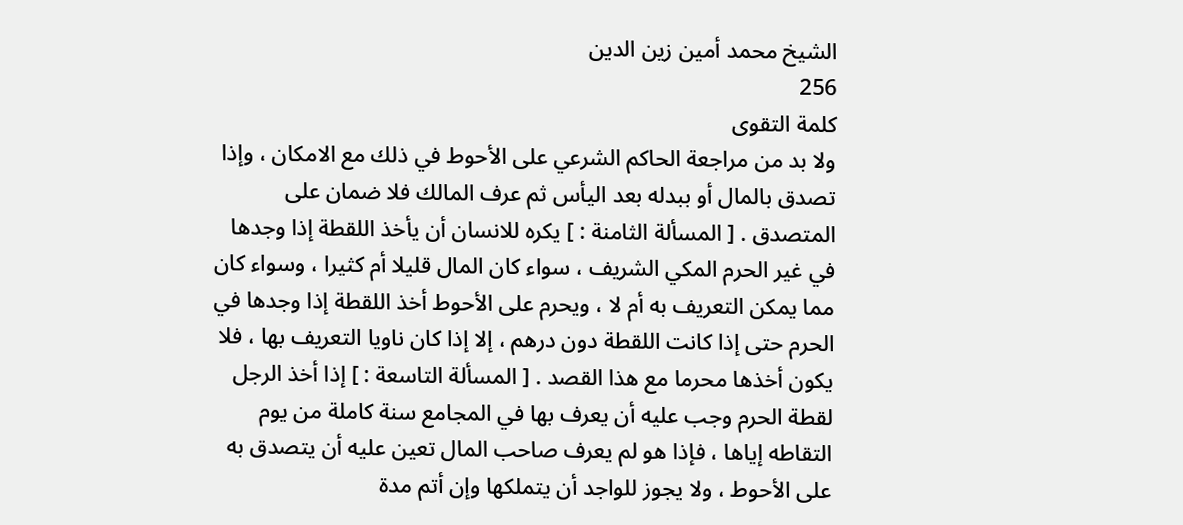الشيخ محمد أمين زين الدين
256
كلمة التقوى
ولا بد من مراجعة الحاكم الشرعي على الأحوط في ذلك مع الامكان ، وإذا تصدق بالمال أو ببدله بعد اليأس ثم عرف المالك فلا ضمان على المتصدق . [ المسألة الثامنة : ] يكره للانسان أن يأخذ اللقطة إذا وجدها في غير الحرم المكي الشريف ، سواء كان المال قليلا أم كثيرا ، وسواء كان مما يمكن التعريف به أم لا ، ويحرم على الأحوط أخذ اللقطة إذا وجدها في الحرم حتى إذا كانت اللقطة دون درهم ، إلا إذا كان ناويا التعريف بها ، فلا يكون أخذها محرما مع هذا القصد . [ المسألة التاسعة : ] إذا أخذ الرجل لقطة الحرم وجب عليه أن يعرف بها في المجامع سنة كاملة من يوم التقاطه إياها ، فإذا هو لم يعرف صاحب المال تعين عليه أن يتصدق به على الأحوط ، ولا يجوز للواجد أن يتملكها وإن أتم مدة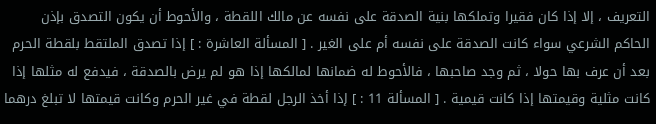التعريف ، إلا إذا كان فقيرا وتملكها بنية الصدقة على نفسه عن مالك اللقطة ، والأحوط أن يكون التصدق بإذن الحاكم الشرعي سواء كانت الصدقة على نفسه أم على الغير . [ المسألة العاشرة : ] إذا تصدق الملتقط بلقطة الحرم بعد أن عرف بها حولا ، ثم وجد صاحبها ، فالأحوط له ضمانها لمالكها إذا هو لم يرض بالصدقة ، فيدفع له مثلها إذا كانت مثلية وقيمتها إذا كانت قيمية . [ المسألة 11 : ] إذا أخذ الرجل لقطة في غير الحرم وكانت قيمتها لا تبلغ درهما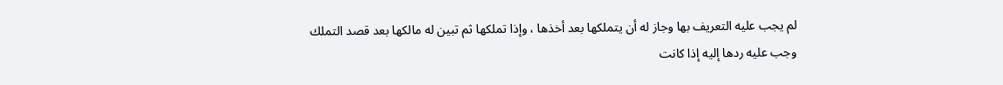لم يجب عليه التعريف بها وجاز له أن يتملكها بعد أخذها ، وإذا تملكها ثم تبين له مالكها بعد قصد التملك وجب عليه ردها إليه إذا كانت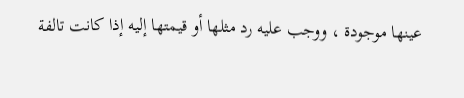عينها موجودة ، ووجب عليه رد مثلها أو قيمتها إليه إذا كانت تالفة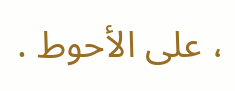، على الأحوط .